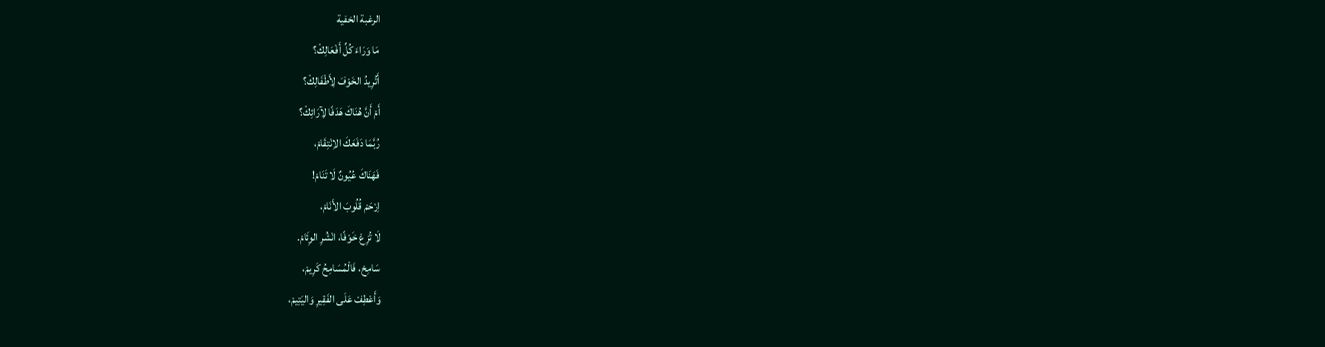الرغبة الخفية
مَا وَرَاءَ كُلِّ أَفْعَالِكْ؟
أَتُرِيدُ الخَوْفَ لِأَطْفَالِكْ؟
أَمْ أَنَّ هُنَاكَ هَدَفًا لِآرَائِكْ؟
رُبَّمَا دَفَعَكَ الاِنْتِقَامْ،
فَهَنَاكَ عُيُونٌ لَا تَنَامْ!
اِرْحَمْ قُلُوبَ الأَنَامْ،
لَا تُزِعْ خَوْفًا، انْشُرِ الوِئَامْ.
سَامِحْ، فَالْمُسَامِحُ كَرِيمْ،
وَأَعْطِفْ عَلَى الفَقِيرِ وَاليَتِيمْ،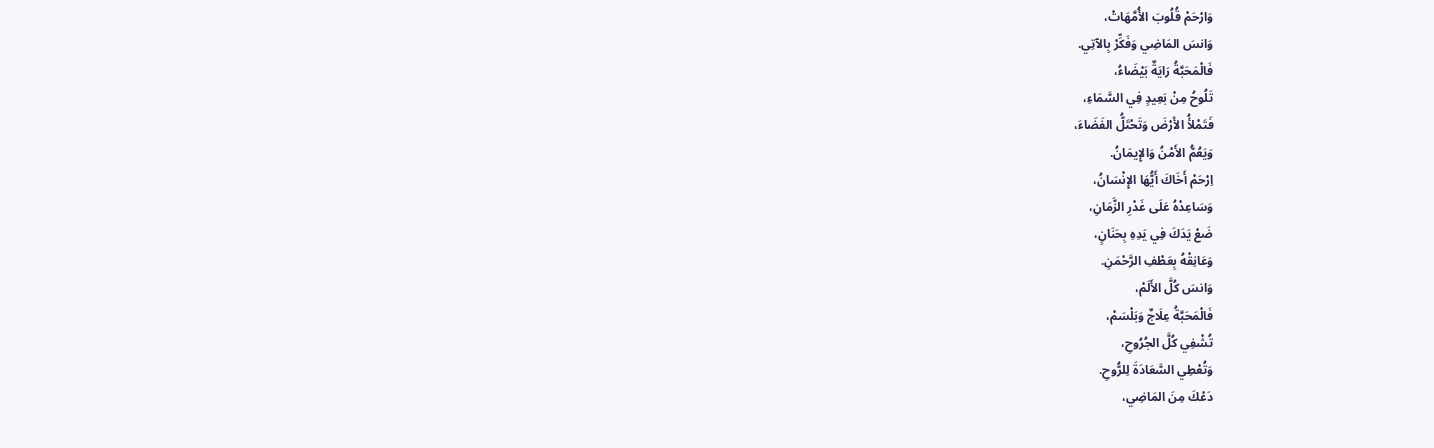وَارْحَمْ قُلُوبَ الأُمَّهَاتْ،
وَانسَ المَاضِي وَفَكِّرْ بِالآتِي.
فَالْمَحَبَّةُ رَايَةٌ بَيْضَاءُ،
تَلُوحُ مِنْ بَعِيدٍ فِي السَّمَاءِ،
فَتَمْلأُ الأَرْضَ وَتَحْتَلُّ الفَضَاءَ،
وَيَعُمُّ الأَمْنُ وَالإِيمَانُ.
اِرْحَمْ أَخَاكَ أَيُّهَا الإِنْسَانُ،
وَسَاعِدْهُ عَلَى غَدْرِ الزَّمَانِ،
ضَعْ يَدَكَ فِي يَدِهِ بِحَنَانٍ،
وَعَانِقْهُ بِعَطْفِ الرَّحْمَنِ.
وَانسَ كُلَّ الأَلَمْ،
فَالْمَحَبَّةُ عِلَاجٌ وَبَلْسَمْ،
تُشْفِي كُلَّ الجُرُوحِ،
وَتُعْطِي السَّعَادَةَ لِلرُّوحِ.
دَعْكَ مِنَ المَاضِي،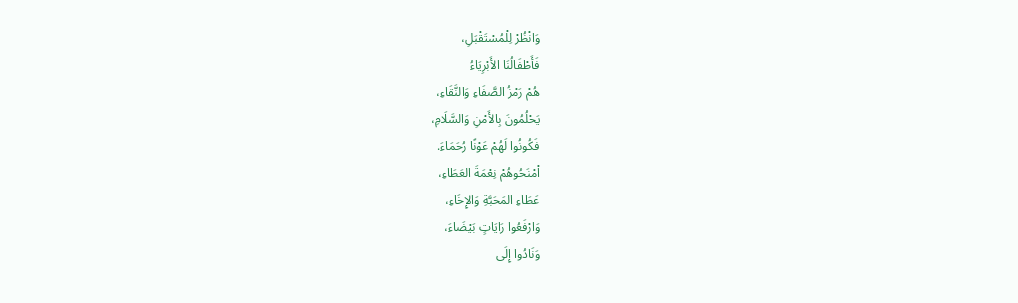وَانْظُرْ لِلْمُسْتَقْبَلِ،
فَأَطْفَالُنَا الأَبْرِيَاءُ
هُمْ رَمْزُ الصَّفَاءِ وَالنَّقَاءِ،
يَحْلُمُونَ بِالأَمْنِ وَالسَّلَامِ،
فَكُونُوا لَهُمْ عَوْنًا رُحَمَاءَ.
اْمْنَحُوهُمْ نِعْمَةَ العَطَاءِ،
عَطَاءِ المَحَبَّةِ وَالإِخَاءِ،
وَارْفَعُوا رَايَاتٍ بَيْضَاءَ،
وَنَادُوا إِلَى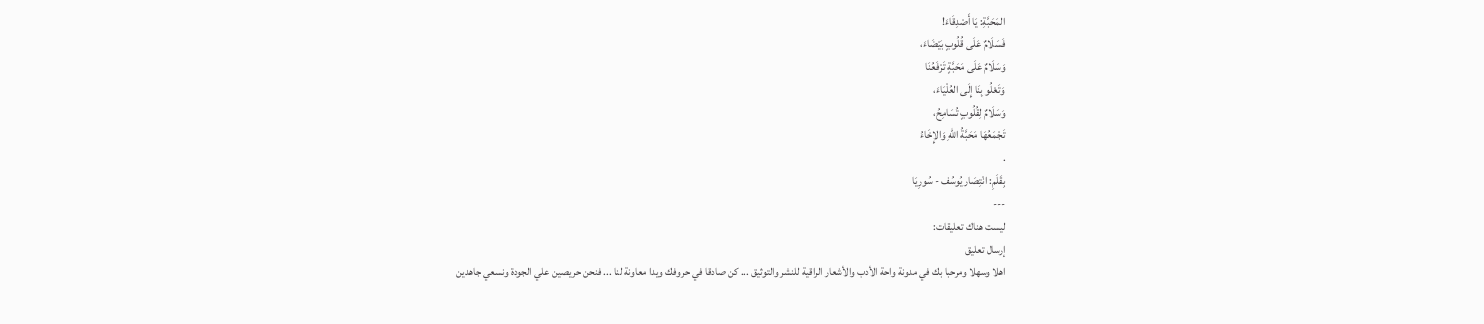المَحَبَّةِ: يَا أَصْدِقَاءَ!
فَسَلَامٌ عَلَى قُلُوبٍ بَيْضَاءَ،
وَسَلَامٌ عَلَى مَحَبَّةٍ تَرْفَعُنَا
وَتَعْلُو بِنَا إِلَى العُلْيَاءَ،
وَسَلَامٌ لِقُلُوبٍ تُسَامِحُ،
تَجْمَعُهَا مَحَبَّةُ اللهِ وَالإِخَاءُ
.
بِقَلَمِ: انْتِصَار يُوسُف - سُورِيَا
---
ليست هناك تعليقات:
إرسال تعليق
اهلا وسهلا ومرحبا بك في مدونة واحة الأدب والأشعار الراقية للنشر والتوثيق ... كن صادقا في حروفك ويدا معاونة لنا ... فنحن حريصين علي الجودة ونسعي جاهدين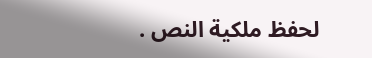لحفظ ملكية النص .